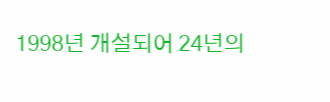1998년 개설되어 24년의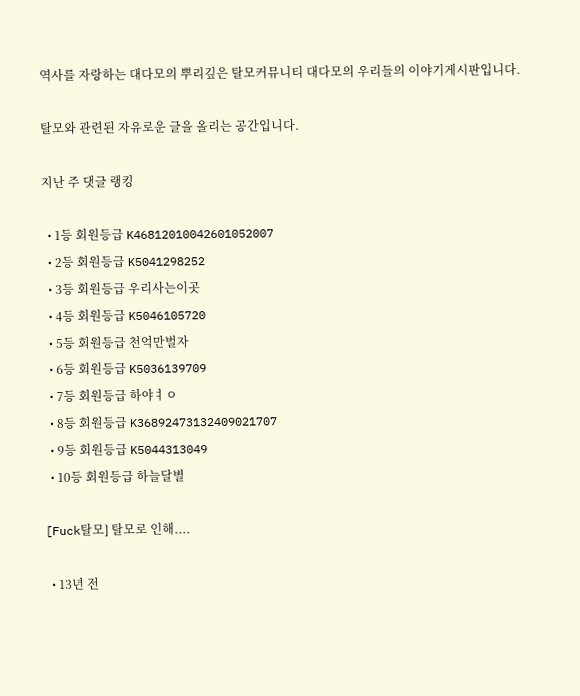역사를 자랑하는 대다모의 뿌리깊은 탈모커뮤니티 대다모의 우리들의 이야기게시판입니다.

탈모와 관련된 자유로운 글을 올리는 공간입니다.

지난 주 댓글 랭킹

  • 1등 회원등급 K46812010042601052007
  • 2등 회원등급 K5041298252
  • 3등 회원등급 우리사는이곳
  • 4등 회원등급 K5046105720
  • 5등 회원등급 천억만벌자
  • 6등 회원등급 K5036139709
  • 7등 회원등급 하야ㅕㅇ
  • 8등 회원등급 K36892473132409021707
  • 9등 회원등급 K5044313049
  • 10등 회원등급 하늘달별

[Fuck탈모] 탈모로 인해....

  • 13년 전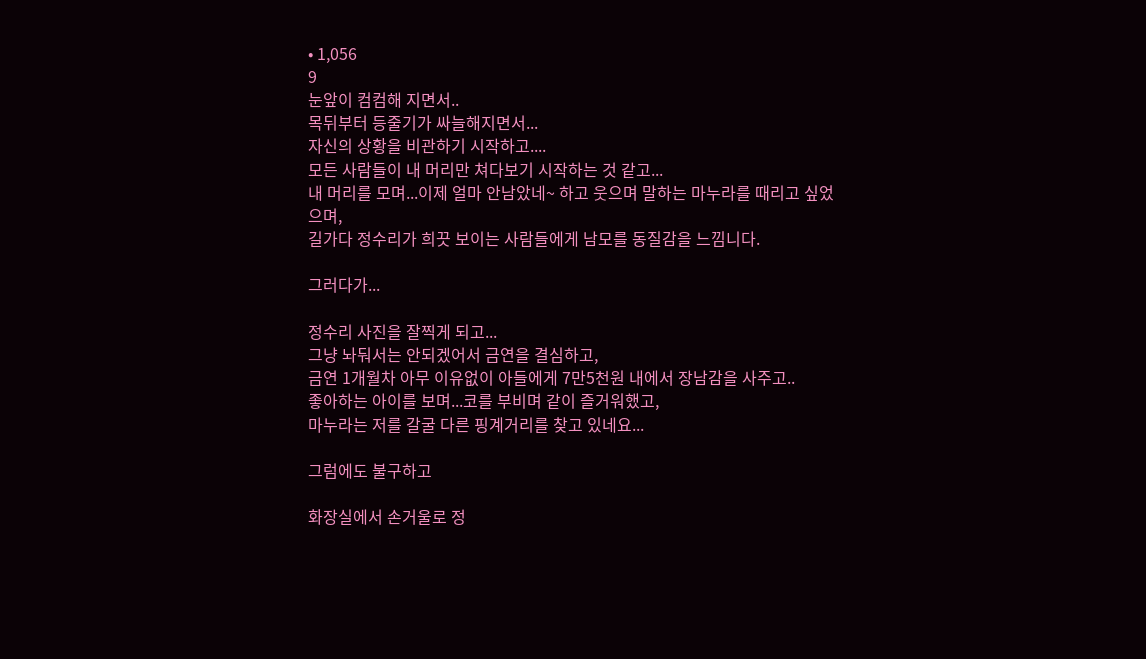• 1,056
9
눈앞이 컴컴해 지면서..
목뒤부터 등줄기가 싸늘해지면서...
자신의 상황을 비관하기 시작하고....
모든 사람들이 내 머리만 쳐다보기 시작하는 것 같고...
내 머리를 모며...이제 얼마 안남았네~ 하고 웃으며 말하는 마누라를 때리고 싶었으며,
길가다 정수리가 희끗 보이는 사람들에게 남모를 동질감을 느낌니다.

그러다가...

정수리 사진을 잘찍게 되고...
그냥 놔둬서는 안되겠어서 금연을 결심하고,
금연 1개월차 아무 이유없이 아들에게 7만5천원 내에서 장남감을 사주고..
좋아하는 아이를 보며...코를 부비며 같이 즐거워했고,
마누라는 저를 갈굴 다른 핑계거리를 찾고 있네요...

그럼에도 불구하고

화장실에서 손거울로 정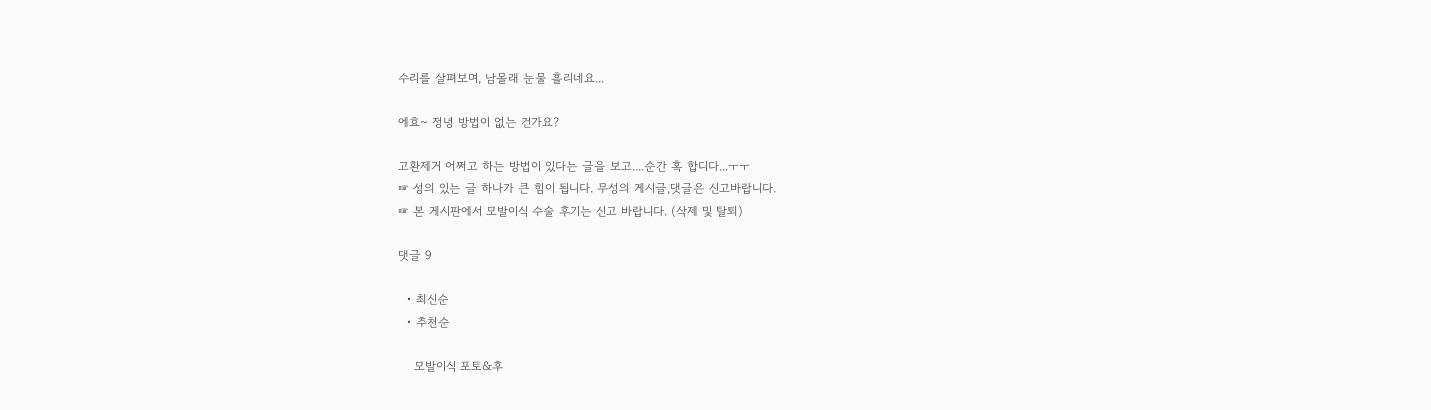수리를 살펴보며, 남몰래 눈물 흘리네요...

에효~ 정녕 방법이 없는 건가요?

고환제거 어쩌고 하는 방법이 있다는 글을 보고....순간 혹 합디다...ㅜㅜ
☞ 성의 있는 글 하나가 큰 힘이 됩니다. 무성의 게시글,댓글은 신고바랍니다.
☞ 본 게시판에서 모발이식 수술 후기는 신고 바랍니다. (삭제 및 탈퇴)

댓글 9

  • 최신순
  • 추천순

    모발이식 포토&후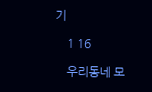기

    1 16

    우리동네 모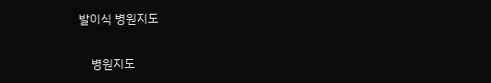발이식 병원지도

    병원지도